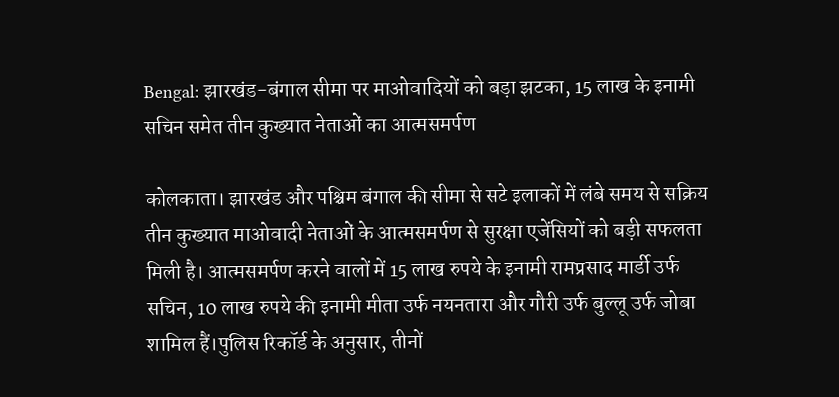Bengal: झारखंड-बंगाल सीमा पर माओवादियों को बड़ा झटका, 15 लाख के इनामी सचिन समेत तीन कुख्यात नेताओं का आत्मसमर्पण

कोलकाता। झारखंड और पश्चिम बंगाल की सीमा से सटे इलाकों में लंबे समय से सक्रिय तीन कुख्यात माओवादी नेताओं के आत्मसमर्पण से सुरक्षा एजेंसियों को बड़ी सफलता मिली है। आत्मसमर्पण करने वालों में 15 लाख रुपये के इनामी रामप्रसाद मार्डी उर्फ सचिन, 10 लाख रुपये की इनामी मीता उर्फ नयनतारा और गौरी उर्फ बुल्लू उर्फ जोबा शामिल हैं।पुलिस रिकॉर्ड के अनुसार, तीनों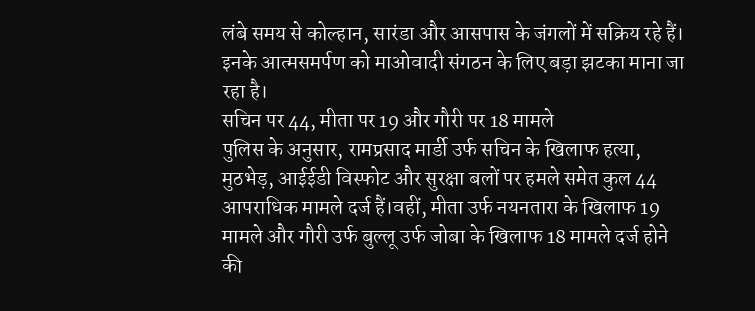लंबे समय से कोल्हान, सारंडा और आसपास के जंगलों में सक्रिय रहे हैं। इनके आत्मसमर्पण को माओवादी संगठन के लिए बड़ा झटका माना जा रहा है।
सचिन पर 44, मीता पर 19 और गौरी पर 18 मामले
पुलिस के अनुसार, रामप्रसाद मार्डी उर्फ सचिन के खिलाफ हत्या, मुठभेड़, आईईडी विस्फोट और सुरक्षा बलों पर हमले समेत कुल 44 आपराधिक मामले दर्ज हैं।वहीं, मीता उर्फ नयनतारा के खिलाफ 19 मामले और गौरी उर्फ बुल्लू उर्फ जोबा के खिलाफ 18 मामले दर्ज होने की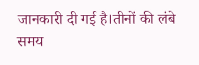जानकारी दी गई है।तीनों की लंबे समय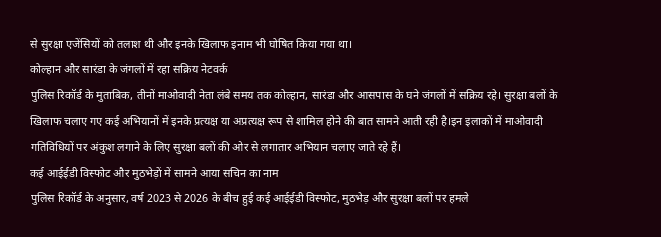से सुरक्षा एजेंसियों को तलाश थी और इनके खिलाफ इनाम भी घोषित किया गया था।
कोल्हान और सारंडा के जंगलों में रहा सक्रिय नेटवर्क
पुलिस रिकॉर्ड के मुताबिक, तीनों माओवादी नेता लंबे समय तक कोल्हान, सारंडा और आसपास के घने जंगलों में सक्रिय रहे। सुरक्षा बलों के खिलाफ चलाए गए कई अभियानों में इनके प्रत्यक्ष या अप्रत्यक्ष रूप से शामिल होने की बात सामने आती रही है।इन इलाकों में माओवादी गतिविधियों पर अंकुश लगाने के लिए सुरक्षा बलों की ओर से लगातार अभियान चलाए जाते रहे हैं।
कई आईईडी विस्फोट और मुठभेड़ों में सामने आया सचिन का नाम
पुलिस रिकॉर्ड के अनुसार, वर्ष 2023 से 2026 के बीच हुई कई आईईडी विस्फोट, मुठभेड़ और सुरक्षा बलों पर हमले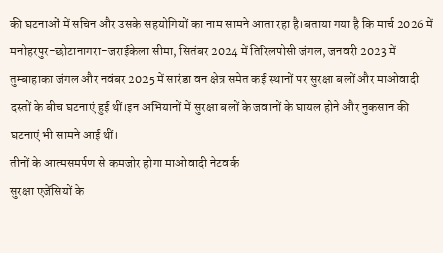की घटनाओं में सचिन और उसके सहयोगियों का नाम सामने आता रहा है।बताया गया है कि मार्च 2026 में मनोहरपुर-छोटानागरा-जराईकेला सीमा, सितंबर 2024 में तिरिलपोसी जंगल, जनवरी 2023 में तुम्बाहाका जंगल और नवंबर 2025 में सारंडा वन क्षेत्र समेत कई स्थानों पर सुरक्षा बलों और माओवादी दस्तों के बीच घटनाएं हुई थीं।इन अभियानों में सुरक्षा बलों के जवानों के घायल होने और नुकसान की घटनाएं भी सामने आई थीं।
तीनों के आत्मसमर्पण से कमजोर होगा माओवादी नेटवर्क
सुरक्षा एजेंसियों के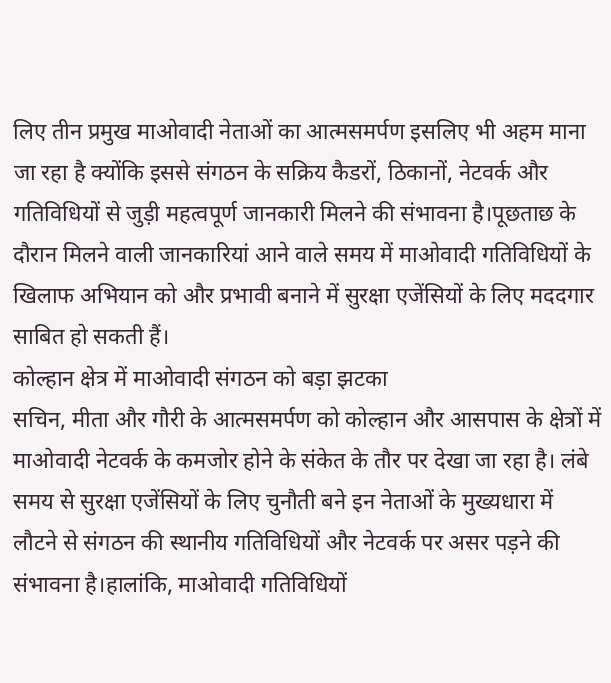लिए तीन प्रमुख माओवादी नेताओं का आत्मसमर्पण इसलिए भी अहम माना जा रहा है क्योंकि इससे संगठन के सक्रिय कैडरों, ठिकानों, नेटवर्क और गतिविधियों से जुड़ी महत्वपूर्ण जानकारी मिलने की संभावना है।पूछताछ के दौरान मिलने वाली जानकारियां आने वाले समय में माओवादी गतिविधियों के खिलाफ अभियान को और प्रभावी बनाने में सुरक्षा एजेंसियों के लिए मददगार साबित हो सकती हैं।
कोल्हान क्षेत्र में माओवादी संगठन को बड़ा झटका
सचिन, मीता और गौरी के आत्मसमर्पण को कोल्हान और आसपास के क्षेत्रों में माओवादी नेटवर्क के कमजोर होने के संकेत के तौर पर देखा जा रहा है। लंबे समय से सुरक्षा एजेंसियों के लिए चुनौती बने इन नेताओं के मुख्यधारा में लौटने से संगठन की स्थानीय गतिविधियों और नेटवर्क पर असर पड़ने की संभावना है।हालांकि, माओवादी गतिविधियों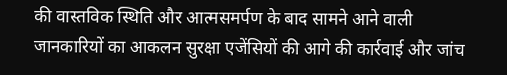की वास्तविक स्थिति और आत्मसमर्पण के बाद सामने आने वाली जानकारियों का आकलन सुरक्षा एजेंसियों की आगे की कार्रवाई और जांच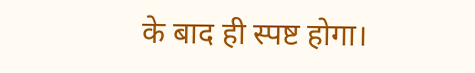के बाद ही स्पष्ट होगा।